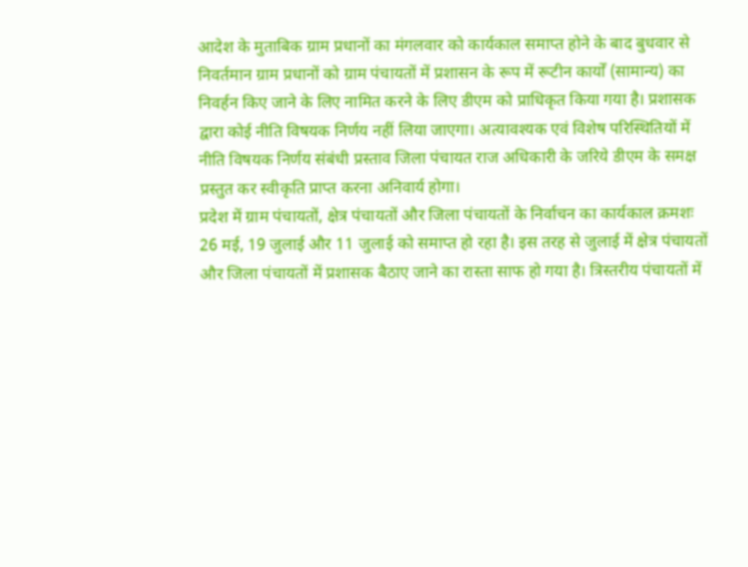आदेश के मुताबिक ग्राम प्रधानों का मंगलवार को कार्यकाल समाप्त होने के बाद बुधवार से निवर्तमान ग्राम प्रधानों को ग्राम पंचायतों में प्रशासन के रूप में रूटीन कार्यों (सामान्य) का निवर्हन किए जाने के लिए नामित करने के लिए डीएम को प्राधिकृत किया गया है। प्रशासक द्वारा कोई नीति विषयक निर्णय नहीं लिया जाएगा। अत्यावश्यक एवं विशेष परिस्थितियों में नीति विषयक निर्णय संबंधी प्रस्ताव जिला पंचायत राज अधिकारी के जरिये डीएम के समक्ष प्रस्तुत कर स्वीकृति प्राप्त करना अनिवार्य होगा।
प्रदेश में ग्राम पंचायतों, क्षेत्र पंचायतों और जिला पंचायतों के निर्वाचन का कार्यकाल क्रमशः 26 मई, 19 जुलाई और 11 जुलाई को समाप्त हो रहा है। इस तरह से जुलाई में क्षेत्र पंचायतों और जिला पंचायतों में प्रशासक बैठाए जाने का रास्ता साफ हो गया है। त्रिस्तरीय पंचायतों में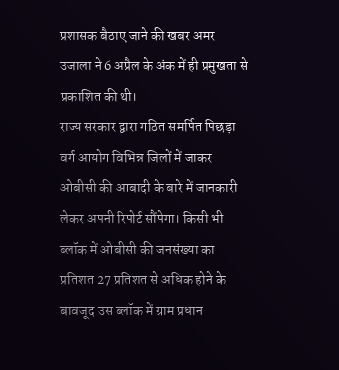प्रशासक बैठाए जाने की खबर अमर उजाला ने 6 अप्रैल के अंक में ही प्रमुखता से प्रकाशित की थी।
राज्य सरकार द्वारा गठित समर्पित पिछड़ा वर्ग आयोग विभिन्न जिलों में जाकर ओबीसी की आबादी के बारे में जानकारी लेकर अपनी रिपोर्ट सौंपेगा। किसी भी ब्लॉक में ओबीसी की जनसंख्या का प्रतिशत 27 प्रतिशत से अधिक होने के बावजूद उस ब्लॉक में ग्राम प्रधान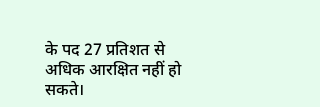के पद 27 प्रतिशत से अधिक आरक्षित नहीं हो सकते।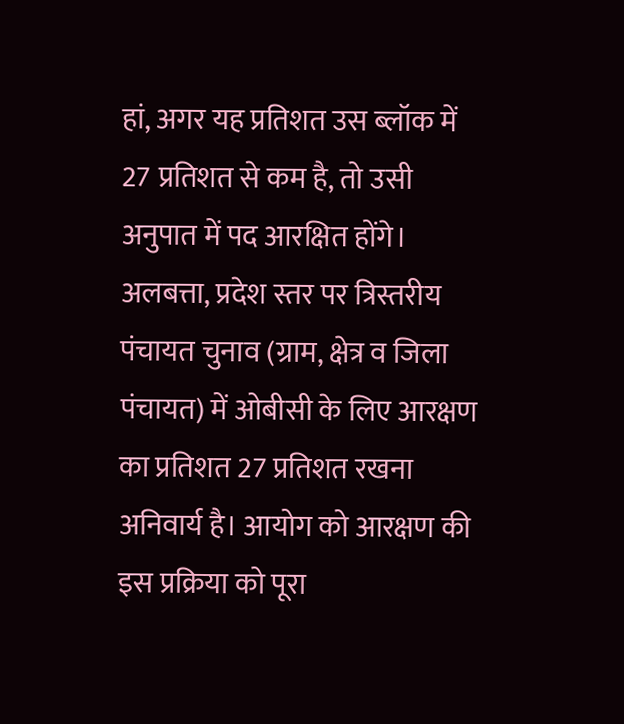हां, अगर यह प्रतिशत उस ब्लॉक में 27 प्रतिशत से कम है, तो उसी अनुपात में पद आरक्षित होंगे। अलबत्ता, प्रदेश स्तर पर त्रिस्तरीय पंचायत चुनाव (ग्राम, क्षेत्र व जिला पंचायत) में ओबीसी के लिए आरक्षण का प्रतिशत 27 प्रतिशत रखना अनिवार्य है। आयोग को आरक्षण की इस प्रक्रिया को पूरा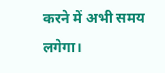करने में अभी समय लगेगा।